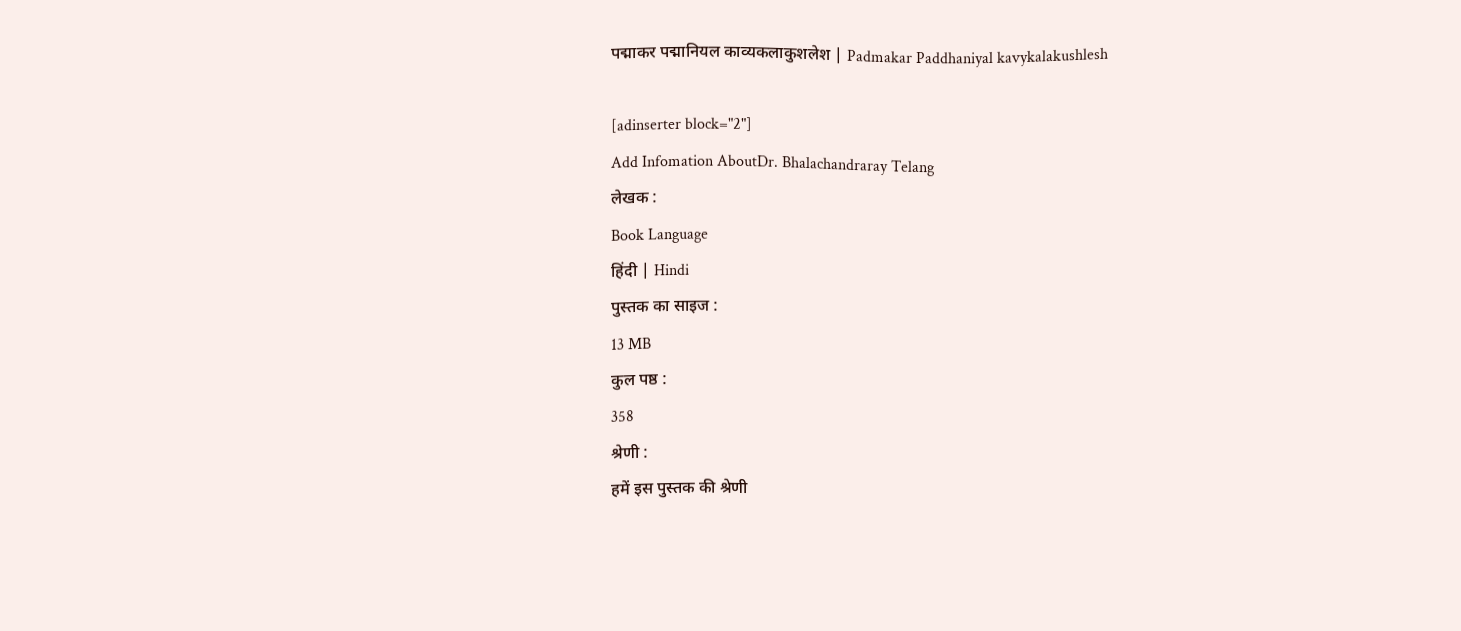पद्माकर पद्मानियल काव्यकलाकुशलेश | Padmakar Paddhaniyal kavykalakushlesh

[adinserter block="2"]
Add Infomation AboutDr. Bhalachandraray Telang
लेखक :
Book Language
हिंदी | Hindi
पुस्तक का साइज :
13 MB
कुल पष्ठ :
358
श्रेणी :
हमें इस पुस्तक की श्रेणी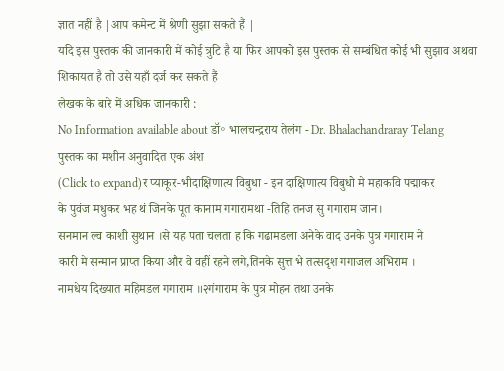ज्ञात नहीं है |आप कमेन्ट में श्रेणी सुझा सकते हैं |
यदि इस पुस्तक की जानकारी में कोई त्रुटि है या फिर आपको इस पुस्तक से सम्बंधित कोई भी सुझाव अथवा शिकायत है तो उसे यहाँ दर्ज कर सकते हैं
लेखक के बारे में अधिक जानकारी :
No Information available about डॉ॰ भालचन्द्रराय तेलंग - Dr. Bhalachandraray Telang
पुस्तक का मशीन अनुवादित एक अंश
(Click to expand)र प्याकूर-भीदाक्षिणात्य विबुधा - इन दाक्षिणात्य विबुधो मे महाकवि पद्माकर
के पुवंज मधुकर भह थं जिनके पूत कानाम गगारामथा -तिहि तनज सु गगाराम जान।
सनमान ल्व काशी सुथान ।से यह पता चलता ह कि गढामडला अनेके वाद उनके पुत्र गगाराम ने
कारी मे सन्मान प्राप्त किया और वे वहीं रहने लगे,तिनके सुत्त भे तत्सदृश गगाजल अभिराम ।
नामधेय दिख्यात महिमडल गगाराम ॥२गंगाराम के पुत्र मोहन तथा उनके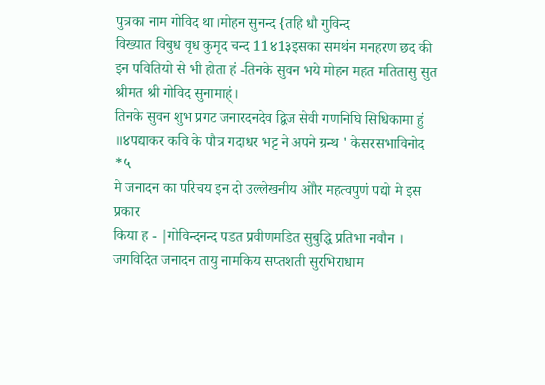पुत्रका नाम गोविद था।मोहन सुनन्द {तहि धौ गुविन्द
विख्यात विबुध वृध कुमृद चन्द 11४1३इसका समथंन मनहरण छद की इन पवितियो से भी होता हं -तिनके सुवन भये मोहन महत मतितासु सुत श्रीमत श्री गोविद सुनामाह्ं।
तिनके सुवन शुभ प्रगट जनारदनदेव द्विज सेवी गणनिघि सिधिकामा हुं ॥४पद्याकर कवि के पौत्र गदाधर भट्ट ने अपने ग्रन्थ ' केसरसभाविनोद *५
मे जनादन का परिचय इन दो उल्लेखनीय ओौर महत्वपुणं पद्यो मे इस प्रकार
किया ह - |गोविन्दनन्द पडत प्रवीणमडित सुबुद्धि प्रतिभा नवौन ।
जगविदित जनादन तायु नामकिय सप्तशती सुरभिराधाम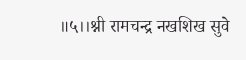॥५।।श्नी रामचन्द्र नखशिख सुवे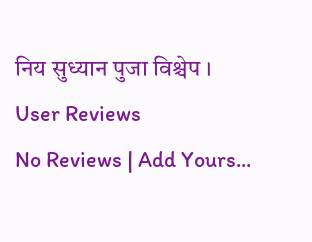निय सुध्यान पुजा विश्चेप ।
User Reviews
No Reviews | Add Yours...